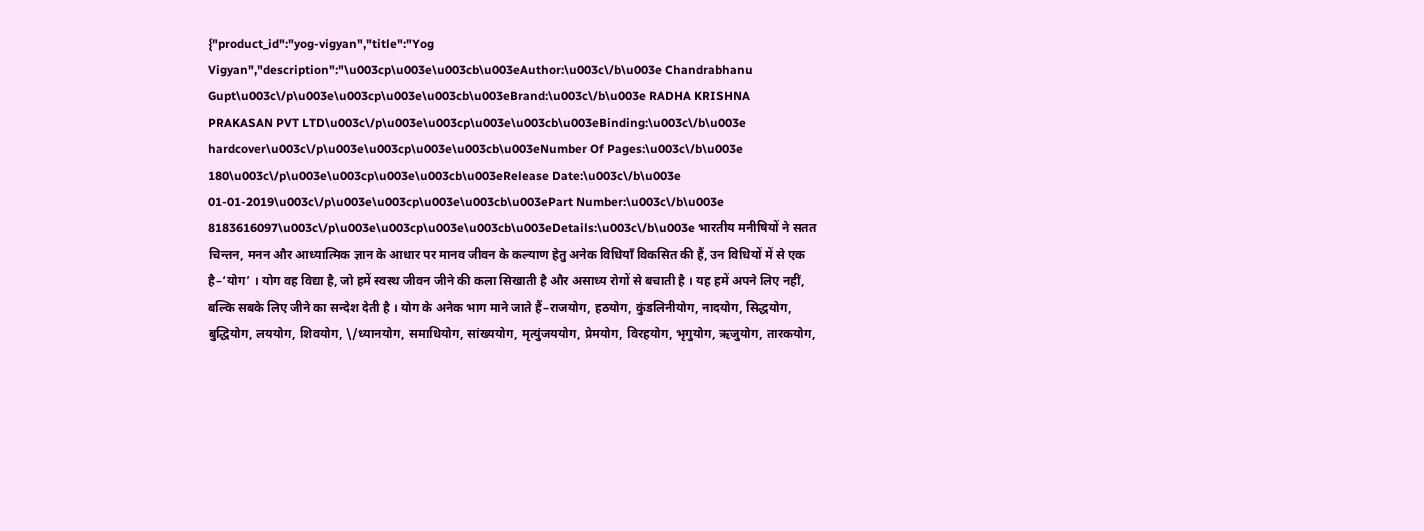{"product_id":"yog-vigyan","title":"Yog Vigyan","description":"\u003cp\u003e\u003cb\u003eAuthor:\u003c\/b\u003e Chandrabhanu Gupt\u003c\/p\u003e\u003cp\u003e\u003cb\u003eBrand:\u003c\/b\u003e RADHA KRISHNA PRAKASAN PVT LTD\u003c\/p\u003e\u003cp\u003e\u003cb\u003eBinding:\u003c\/b\u003e hardcover\u003c\/p\u003e\u003cp\u003e\u003cb\u003eNumber Of Pages:\u003c\/b\u003e 180\u003c\/p\u003e\u003cp\u003e\u003cb\u003eRelease Date:\u003c\/b\u003e 01-01-2019\u003c\/p\u003e\u003cp\u003e\u003cb\u003ePart Number:\u003c\/b\u003e 8183616097\u003c\/p\u003e\u003cp\u003e\u003cb\u003eDetails:\u003c\/b\u003e भारतीय मनीषियों ने सतत चिन्तन, मनन और आध्यात्मिक ज्ञान के आधार पर मानव जीवन के कल्याण हेतु अनेक विधियाँ विकसित की हैं, उन विधियों में से एक है–‘योग’ । योग वह विद्या है, जो हमें स्वस्थ जीवन जीने की कला सिखाती है और असाध्य रोगों से बचाती है । यह हमें अपने लिए नहीं, बल्कि सबके लिए जीने का सन्देश देती है । योग के अनेक भाग माने जाते हैं–राजयोग, हठयोग, कुंडलिनीयोग, नादयोग, सिद्धयोग, बुद्धियोग, लययोग, शिवयोग, \/ध्यानयोग, समाधियोग, सांख्ययोग, मृत्युंजययोग, प्रेमयोग, विरहयोग, भृगुयोग, ऋजुयोग, तारकयोग,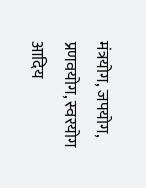मंत्रयोग, जपयोग, प्रणवयोग, स्वरयोग आदिय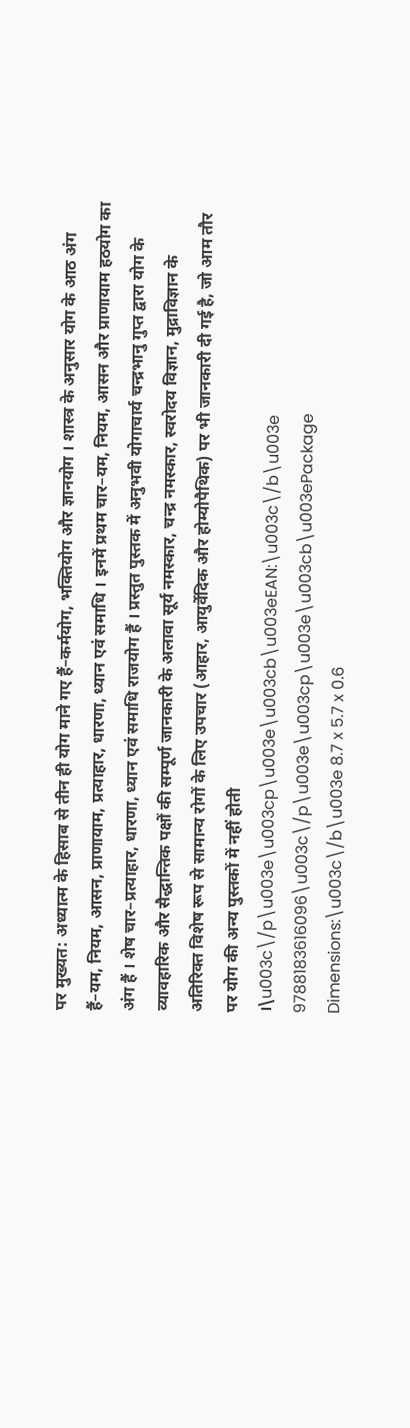पर मुख्यत: अध्यात्म के हिसाब से तीन ही योग माने गए हैं–कर्मयोग, भक्तियोग और ज्ञानयोग । शास्त्र के अनुसार योग के आठ अंग हैं–यम, नियम, आसन, प्राणायाम, प्रत्याहार, धारणा, ध्यान एवं समाधि । इनमें प्रथम चार–यम, नियम, आसन और प्राणायाम हठयोग का अंग हैं । शेष चार–प्रत्याहार, धारणा, ध्यान एवं समाधि राजयोग हैं । प्रस्तुत पुस्तक में अनुभवी योगाचार्य चन्द्रभानु गुप्त द्वारा योग के व्यावहारिक और सैद्धान्तिक पक्षों की सम्पूर्ण जानकारी के अलावा सूर्य नमस्कार, चन्द्र नमस्कार, स्वरोदय विज्ञान, मुद्राविज्ञान के अतिरिक्त विशेष रूप से सामान्य रोगों के लिए उपचार (आहार, आयुर्वेदिक और होम्योपैथिक) पर भी जानकारी दी गई है, जो आम तौर पर योग की अन्य पुस्तकों में नहीं होती ।\u003c\/p\u003e\u003cp\u003e\u003cb\u003eEAN:\u003c\/b\u003e 9788183616096\u003c\/p\u003e\u003cp\u003e\u003cb\u003ePackage Dimensions:\u003c\/b\u003e 8.7 x 5.7 x 0.6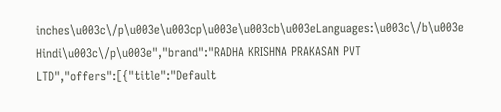inches\u003c\/p\u003e\u003cp\u003e\u003cb\u003eLanguages:\u003c\/b\u003e Hindi\u003c\/p\u003e","brand":"RADHA KRISHNA PRAKASAN PVT LTD","offers":[{"title":"Default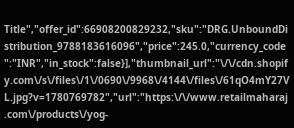Title","offer_id":66908200829232,"sku":"DRG.UnboundDistribution_9788183616096","price":245.0,"currency_code":"INR","in_stock":false}],"thumbnail_url":"\/\/cdn.shopify.com\/s\/files\/1\/0690\/9968\/4144\/files\/61qO4mY27VL.jpg?v=1780769782","url":"https:\/\/www.retailmaharaj.com\/products\/yog-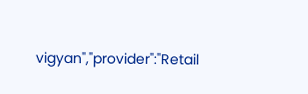vigyan","provider":"Retail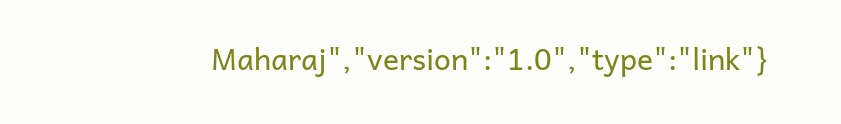Maharaj","version":"1.0","type":"link"}